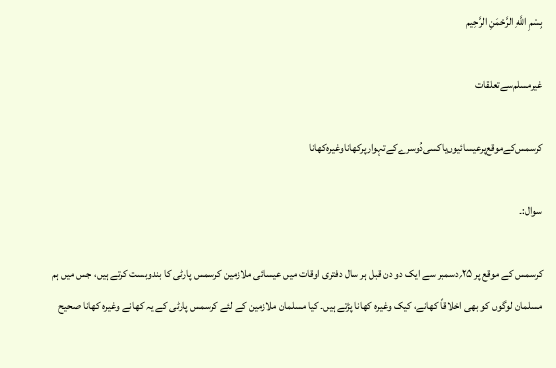بِسْمِ اللَّهِ الرَّحْمَنِ الرَّحِيم

غیرمسلم‌سے‌تعلقات

کرسمس‌کے‌موقع‌پر‌عیسائیوں‌یا‌کسی‌دُوسرے‌کے‌تہوار‌پر‌کھانا‌وغیرہ‌کھانا

سوال:۔

کرسمس کے موقع پر ۲۵؍دسمبر سے ایک دو دن قبل ہر سال دفتری اوقات میں عیسائی ملازمین کرسمس پارٹی کا بندوبست کرتے ہیں، جس میں ہم مسلمان لوگوں کو بھی اخلاقاً کھانے، کیک وغیرہ کھانا پڑتے ہیں۔ کیا مسلمان ملازمین کے لئے کرسمس پارٹی کے یہ کھانے وغیرہ کھانا صحیح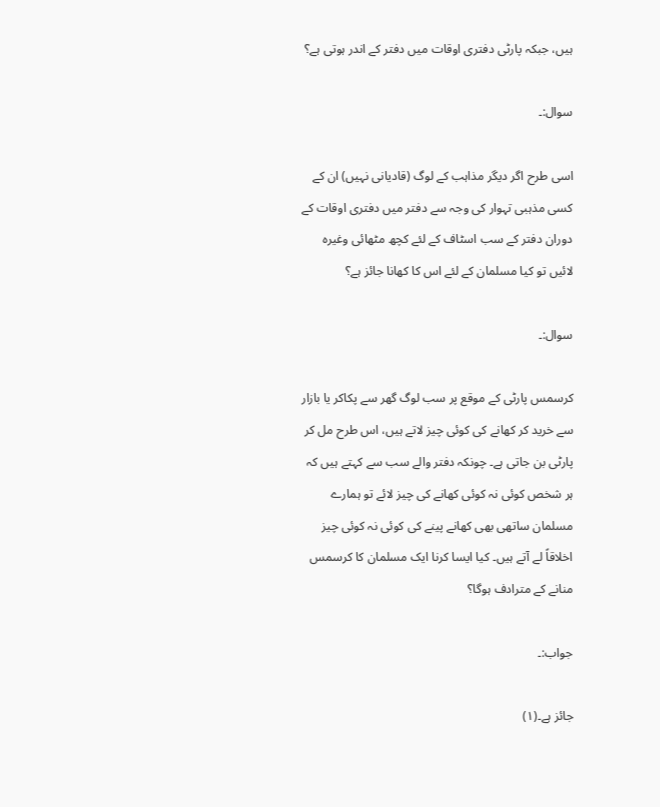ہیں، جبکہ پارٹی دفتری اوقات میں دفتر کے اندر ہوتی ہے؟

سوال:۔

اسی طرح اگر دیگر مذاہب کے لوگ (قادیانی نہیں) ان کے کسی مذہبی تہوار کی وجہ سے دفتر میں دفتری اوقات کے دوران دفتر کے سب اسٹاف کے لئے کچھ مٹھائی وغیرہ لائیں تو کیا مسلمان کے لئے اس کا کھانا جائز ہے؟

سوال:۔

کرسمس پارٹی کے موقع پر سب لوگ گھر سے پکاکر یا بازار سے خرید کر کھانے کی کوئی چیز لاتے ہیں، اس طرح مل کر پارٹی بن جاتی ہے۔ چونکہ دفتر والے سب سے کہتے ہیں کہ ہر شخص کوئی نہ کوئی کھانے کی چیز لائے تو ہمارے مسلمان ساتھی بھی کھانے پینے کی کوئی نہ کوئی چیز اخلاقاً لے آتے ہیں۔ کیا ایسا کرنا ایک مسلمان کا کرسمس منانے کے مترادف ہوگا؟

جواب:۔

جائز ہے۔(۱)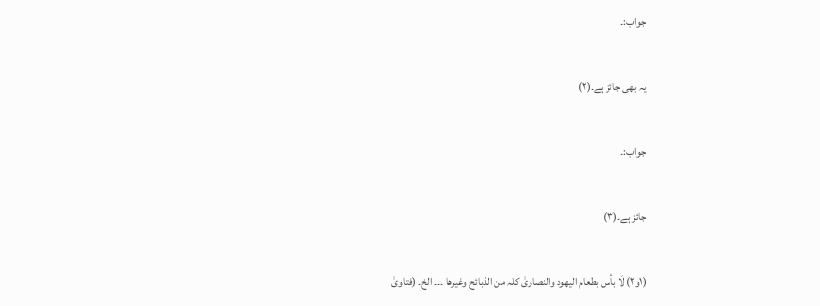جواب:۔

یہ بھی جائز ہے۔(۲)

جواب:۔

جائز ہے۔(۳)

(۱و۲) لَا بأس بطعام الیھود والنصاریٰ كلہ من الذبائح وغیرھا ۔۔۔ الخ۔ (فتاویٰ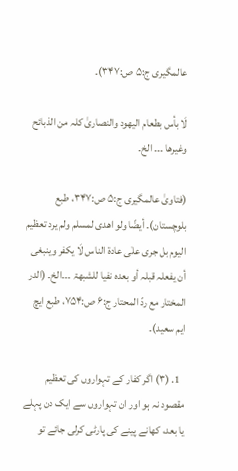عالمگیری ج:۵ ص:۳۴۷)۔

لَا بأس بطعام الیھود والنصاریٰ كلہ من الذبائح وغیرھا ۔۔۔ الخ۔

(فتاویٰ عالمگیری ج:۵ ص:۳۴۷، طبع بلوچستان)۔ أیضًا ولو اھدی لمسلم ولم یرد تعظیم الیوم بل جری علٰی عادۃ الناس لَا یکفر وینبغی أن یفعلہ قبلہ أو بعدہ نفیا للشبھۃ ۔۔۔الخ۔ (الدر المختار مع ردّ المحتار ج:۶ ص:۷۵۴، طبع ایچ ایم سعید)۔

  1. (۳) اگر کفار کے تہواروں کی تعظیم مقصود نہ ہو اور ان تہواروں سے ایک دن پہلے یا بعد، کھانے پینے کی پارٹی کرلی جائے تو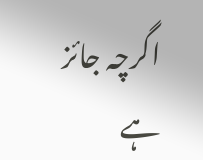اگرچہ جائز ہے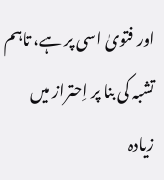اور فتویٰ اسی پر ہے، تاہم تشبہ کی بنا پر اِحتراز میں زیادہ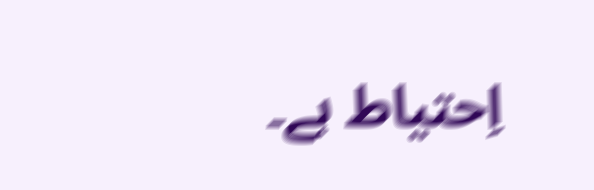اِحتیاط ہے۔